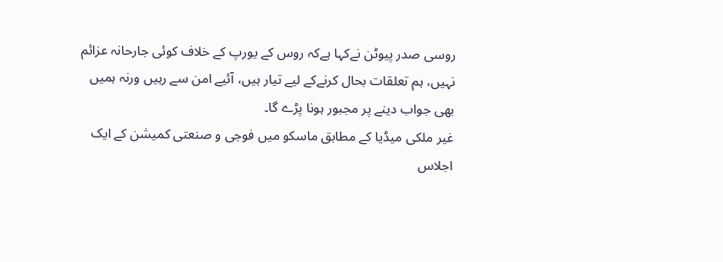روسی صدر پیوٹن نےکہا ہےکہ روس کے یورپ کے خلاف کوئی جارحانہ عزائم نہیں، ہم تعلقات بحال کرنےکے لیے تیار ہیں، آئیے امن سے رہیں ورنہ ہمیں بھی جواب دینے پر مجبور ہونا پڑے گا۔
غیر ملکی میڈیا کے مطابق ماسکو میں فوجی و صنعتی کمیشن کے ایک اجلاس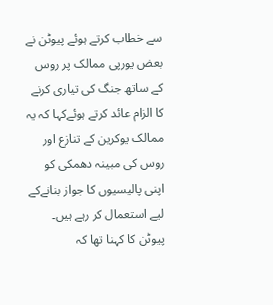سے خطاب کرتے ہوئے پیوٹن نے بعض یورپی ممالک پر روس کے ساتھ جنگ کی تیاری کرنے کا الزام عائد کرتے ہوئےکہا کہ یہ ممالک یوکرین کے تنازع اور روس کی مبینہ دھمکی کو اپنی پالیسیوں کا جواز بنانےکے لیے استعمال کر رہے ہیں۔
پیوٹن کا کہنا تھا کہ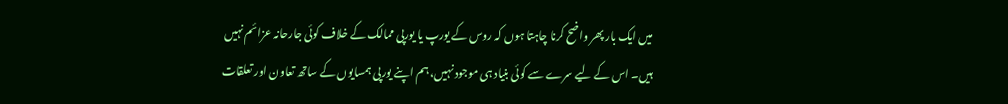میں ایک بار پھر واضح کرنا چاہتا ہوں کہ روس کے یورپ یا یورپی ممالک کے خلاف کوئی جارحانہ عزائم نہیں ہیں۔ اس کے لیے سرے سے کوئی بنیاد ہی موجود نہیں، ہم اپنے یورپی ہمسایوں کے ساتھ تعاون اور تعلقات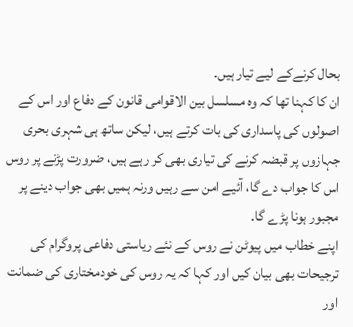بحال کرنےکے لیے تیار ہیں۔
ان کا کہنا تھا کہ وہ مسلسل بین الاقوامی قانون کے دفاع اور اس کے اصولوں کی پاسداری کی بات کرتے ہیں، لیکن ساتھ ہی شہری بحری جہازوں پر قبضہ کرنے کی تیاری بھی کر رہے ہیں، ضرورت پڑنے پر روس اس کا جواب دے گا، آئیے امن سے رہیں ورنہ ہمیں بھی جواب دینے پر مجبور ہونا پڑے گا۔
اپنے خطاب میں پیوٹن نے روس کے نئے ریاستی دفاعی پروگرام کی ترجیحات بھی بیان کیں اور کہا کہ یہ روس کی خودمختاری کی ضمانت اور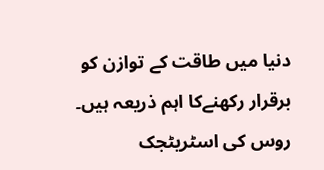دنیا میں طاقت کے توازن کو برقرار رکھنےکا اہم ذریعہ ہیں۔ روس کی اسٹریٹجک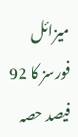میزائل فورسز کا 92 فیصد حصہ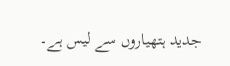جدید ہتھیاروں سے لیس ہے۔